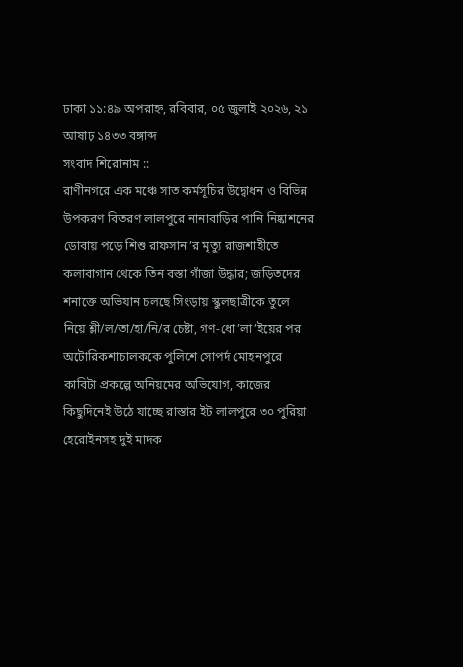ঢাকা ১১:৪৯ অপরাহ্ন, রবিবার, ০৫ জুলাই ২০২৬, ২১ আষাঢ় ১৪৩৩ বঙ্গাব্দ
সংবাদ শিরোনাম ::
রাণীনগরে এক মঞ্চে সাত কর্মসূচির উদ্বোধন ও বিভিন্ন উপকরণ বিতরণ লালপুরে নানাবাড়ির পানি নিষ্কাশনের ডোবায় পড়ে শিশু রাফসান’র মৃত্যু রাজশাহীতে কলাবাগান থেকে তিন বস্তা গাঁজা উদ্ধার; জড়িতদের শনাক্তে অভিযান চলছে সিংড়ায় স্কুলছাত্রীকে তুলে নিয়ে শ্লী/ল/তা/হা/নি/র চেষ্টা, গণ-ধো’লা’ইয়ের পর অটোরিকশাচালককে পুলিশে সোপর্দ মোহনপুরে কাবিটা প্রকল্পে অনিয়মের অভিযোগ, কাজের কিছুদিনেই উঠে যাচ্ছে রাস্তার ইট লালপুরে ৩০ পুরিয়া হেরোইনসহ দুই মাদক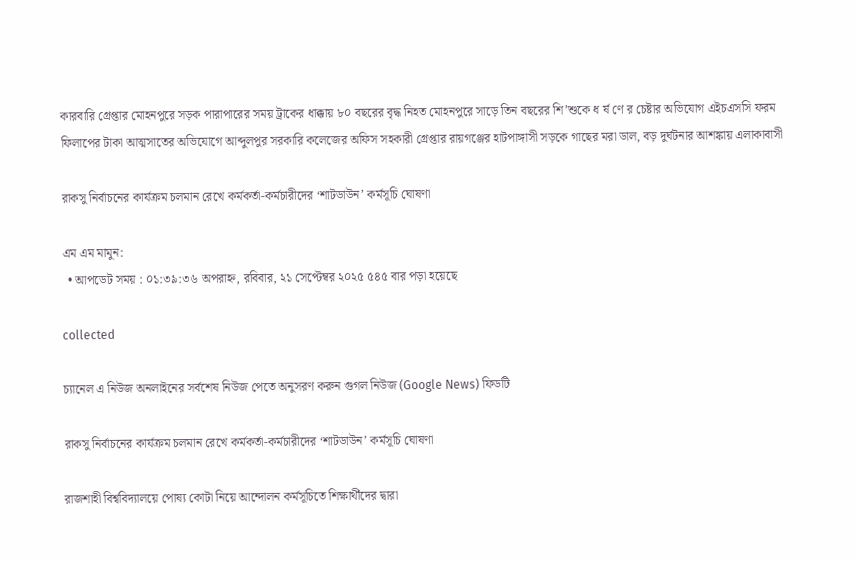কারবারি গ্রেপ্তার মোহনপুরে সড়ক পারাপারের সময় ট্রাকের ধাক্কায় ৮০ বছরের বৃদ্ধ নিহত মোহনপুরে সাড়ে তিন বছরের শি’শুকে ধ র্ষ ণে র চেষ্টার অভিযোগ এইচএসসি ফরম ফিলাপের টাকা আত্মসাতের অভিযোগে আব্দুলপুর সরকারি কলেজের অফিস সহকারী গ্রেপ্তার রায়গঞ্জের হাটপাঙ্গাসী সড়কে গাছের মরা ডাল, বড় দুর্ঘটনার আশঙ্কায় এলাকাবাসী

রাকসু নির্বাচনের কার্যক্রম চলমান রেখে কর্মকর্তা-কর্মচারীদের ‘শাটডাউন’ কর্মসূচি ঘোষণা

এম এম মামুন:
  • আপডেট সময় : ০১:৩৯:৩৬ অপরাহ্ন, রবিবার, ২১ সেপ্টেম্বর ২০২৫ ৫৪৫ বার পড়া হয়েছে

collected

চ্যানেল এ নিউজ অনলাইনের সর্বশেষ নিউজ পেতে অনুসরণ করুন গুগল নিউজ (Google News) ফিডটি

রাকসু নির্বাচনের কার্যক্রম চলমান রেখে কর্মকর্তা-কর্মচারীদের ‘শাটডাউন’ কর্মসূচি ঘোষণা

রাজশাহী বিশ্ববিদ্যালয়ে পোষ্য কোটা নিয়ে আন্দোলন কর্মসূচিতে শিক্ষার্থীদের দ্বারা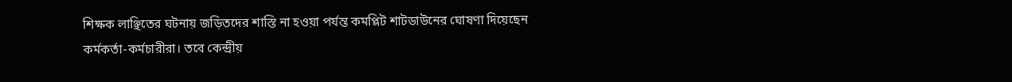শিক্ষক লাঞ্ছিতের ঘটনায় জড়িতদের শাস্তি না হওয়া পর্যন্ত কমপ্লিট শাটডাউনের ঘোষণা দিয়েছেন কর্মকর্তা-কর্মচারীরা। তবে কেন্দ্রীয়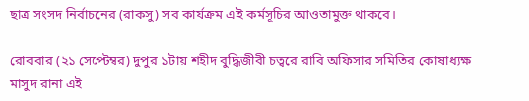ছাত্র সংসদ নির্বাচনের (রাকসু) সব কার্যক্রম এই কর্মসূচির আওতামুক্ত থাকবে।

রোববার (২১ সেপ্টেম্বর) দুপুর ১টায় শহীদ বুদ্ধিজীবী চত্বরে রাবি অফিসার সমিতির কোষাধ্যক্ষ মাসুদ রানা এই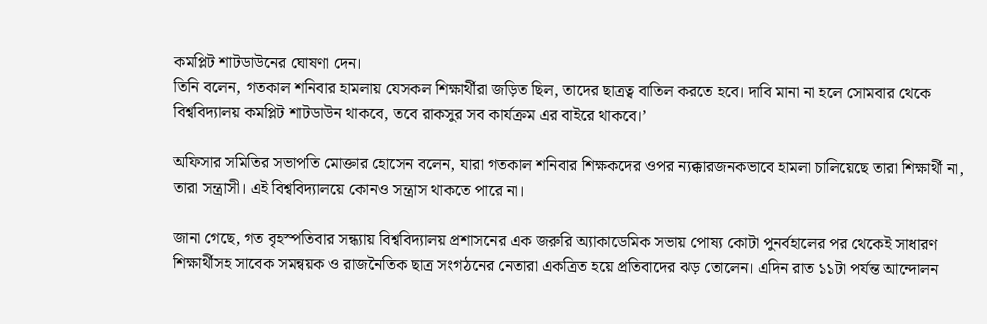কমপ্লিট শাটডাউনের ঘোষণা দেন।
তিনি বলেন, গতকাল শনিবার হামলায় যেসকল শিক্ষার্থীরা জড়িত ছিল, তাদের ছাত্রত্ব বাতিল করতে হবে। দাবি মানা না হলে সোমবার থেকে বিশ্ববিদ্যালয় কমপ্লিট শাটডাউন থাকবে, তবে রাকসুর সব কার্যক্রম এর বাইরে থাকবে।’

অফিসার সমিতির সভাপতি মোক্তার হোসেন বলেন, যারা গতকাল শনিবার শিক্ষকদের ওপর ন্যক্কারজনকভাবে হামলা চালিয়েছে তারা শিক্ষার্থী না, তারা সন্ত্রাসী। এই বিশ্ববিদ্যালয়ে কোনও সন্ত্রাস থাকতে পারে না।

জানা গেছে, গত বৃহস্পতিবার সন্ধ্যায় বিশ্ববিদ্যালয় প্রশাসনের এক জরুরি অ্যাকাডেমিক সভায় পোষ্য কোটা পুনর্বহালের পর থেকেই সাধারণ শিক্ষার্থীসহ সাবেক সমন্বয়ক ও রাজনৈতিক ছাত্র সংগঠনের নেতারা একত্রিত হয়ে প্রতিবাদের ঝড় তোলেন। এদিন রাত ১১টা পর্যন্ত আন্দোলন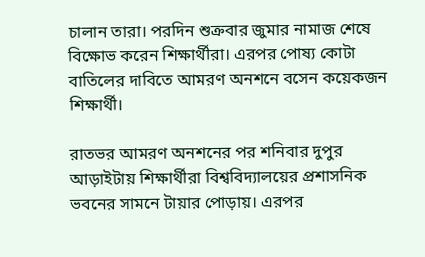চালান তারা। পরদিন শুক্রবার জুমার নামাজ শেষে বিক্ষোভ করেন শিক্ষার্থীরা। এরপর পোষ্য কোটা বাতিলের দাবিতে আমরণ অনশনে বসেন কয়েকজন শিক্ষার্থী।

রাতভর আমরণ অনশনের পর শনিবার দুপুর আড়াইটায় শিক্ষার্থীরা বিশ্ববিদ্যালয়ের প্রশাসনিক ভবনের সামনে টায়ার পোড়ায়। এরপর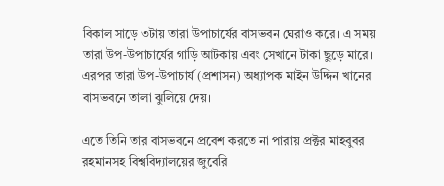বিকাল সাড়ে ৩টায় তারা উপাচার্যের বাসভবন ঘেরাও করে। এ সময় তারা উপ-উপাচার্যের গাড়ি আটকায় এবং সেখানে টাকা ছুড়ে মারে। এরপর তারা উপ-উপাচার্য (প্রশাসন) অধ্যাপক মাইন উদ্দিন খানের বাসভবনে তালা ঝুলিয়ে দেয়।

এতে তিনি তার বাসভবনে প্রবেশ করতে না পারায় প্রক্টর মাহবুবর রহমানসহ বিশ্ববিদ্যালয়ের জুবেরি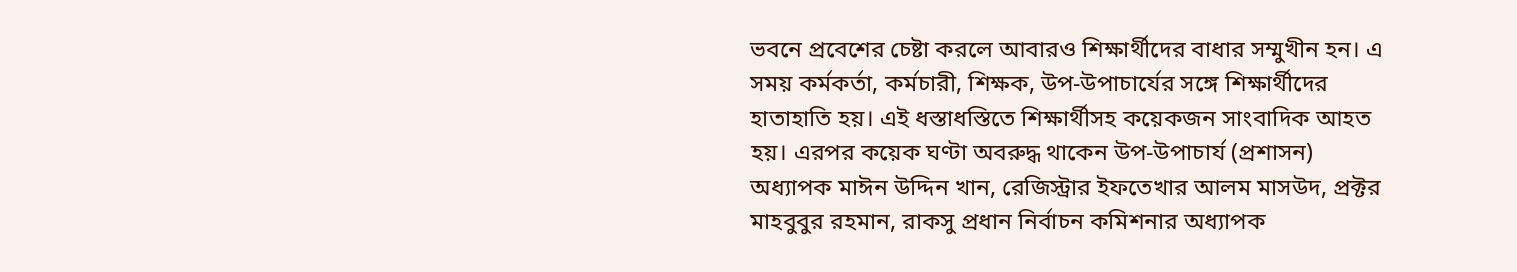ভবনে প্রবেশের চেষ্টা করলে আবারও শিক্ষার্থীদের বাধার সম্মুখীন হন। এ সময় কর্মকর্তা, কর্মচারী, শিক্ষক, উপ-উপাচার্যের সঙ্গে শিক্ষার্থীদের হাতাহাতি হয়। এই ধস্তাধস্তিতে শিক্ষার্থীসহ কয়েকজন সাংবাদিক আহত হয়। এরপর কয়েক ঘণ্টা অবরুদ্ধ থাকেন উপ-উপাচার্য (প্রশাসন) অধ্যাপক মাঈন উদ্দিন খান, রেজিস্ট্রার ইফতেখার আলম মাসউদ, প্রক্টর মাহবুবুর রহমান, রাকসু প্রধান নির্বাচন কমিশনার অধ্যাপক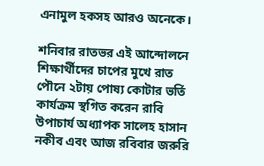এনামুল হকসহ আরও অনেকে।

শনিবার রাতভর এই আন্দোলনে শিক্ষার্থীদের চাপের মুখে রাত পৌনে ২টায় পোষ্য কোটার ভর্তি কার্যক্রম স্থগিত করেন রাবি উপাচার্য অধ্যাপক সালেহ হাসান নকীব এবং আজ রবিবার জরুরি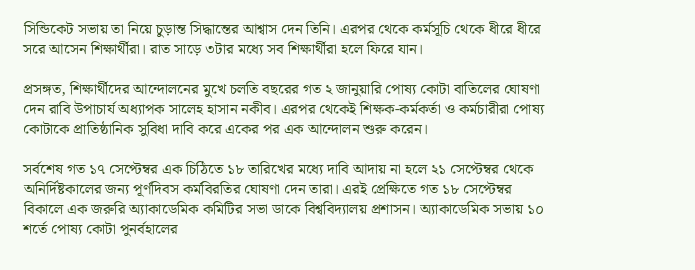সিন্ডিকেট সভায় তা নিয়ে চুড়ান্ত সিদ্ধান্তের আশ্বাস দেন তিনি। এরপর থেকে কর্মসূচি থেকে ধীরে ধীরে সরে আসেন শিক্ষার্থীরা। রাত সাড়ে ৩টার মধ্যে সব শিক্ষার্থীরা হলে ফিরে যান।

প্রসঙ্গত, শিক্ষার্থীদের আন্দোলনের মুখে চলতি বছরের গত ২ জানুয়ারি পোষ্য কোটা বাতিলের ঘোষণা দেন রাবি উপাচার্য অধ্যাপক সালেহ হাসান নকীব। এরপর থেকেই শিক্ষক-কর্মকর্তা ও কর্মচারীরা পোষ্য কোটাকে প্রাতিষ্ঠানিক সুবিধা দাবি করে একের পর এক আন্দোলন শুরু করেন।

সর্বশেষ গত ১৭ সেপ্টেম্বর এক চিঠিতে ১৮ তারিখের মধ্যে দাবি আদায় না হলে ২১ সেপ্টেম্বর থেকে অনির্দিষ্টকালের জন্য পূর্ণদিবস কর্মবিরতির ঘোষণা দেন তারা। এরই প্রেক্ষিতে গত ১৮ সেপ্টেম্বর বিকালে এক জরুরি অ্যাকাডেমিক কমিটির সভা ডাকে বিশ্ববিদ্যালয় প্রশাসন। অ্যাকাডেমিক সভায় ১০ শর্তে পোষ্য কোটা পুনর্বহালের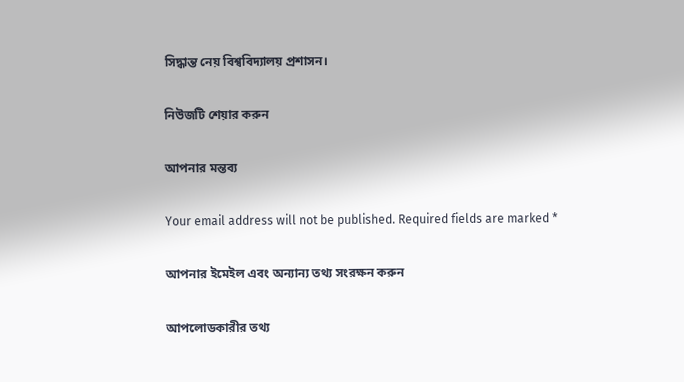সিদ্ধান্ত নেয় বিশ্ববিদ্যালয় প্রশাসন।

নিউজটি শেয়ার করুন

আপনার মন্তব্য

Your email address will not be published. Required fields are marked *

আপনার ইমেইল এবং অন্যান্য তথ্য সংরক্ষন করুন

আপলোডকারীর তথ্য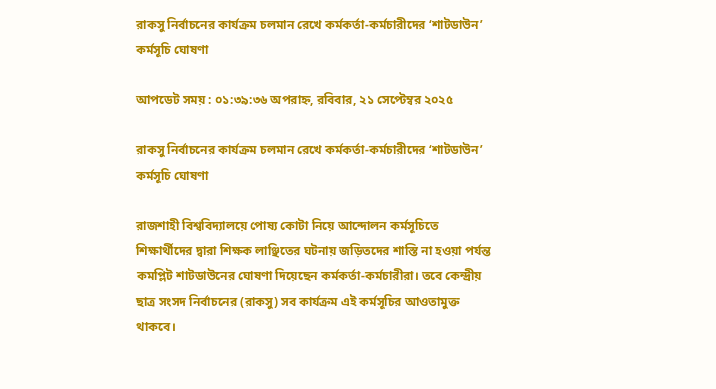রাকসু নির্বাচনের কার্যক্রম চলমান রেখে কর্মকর্তা-কর্মচারীদের ‘শাটডাউন’ কর্মসূচি ঘোষণা

আপডেট সময় : ০১:৩৯:৩৬ অপরাহ্ন, রবিবার, ২১ সেপ্টেম্বর ২০২৫

রাকসু নির্বাচনের কার্যক্রম চলমান রেখে কর্মকর্তা-কর্মচারীদের ‘শাটডাউন’ কর্মসূচি ঘোষণা

রাজশাহী বিশ্ববিদ্যালয়ে পোষ্য কোটা নিয়ে আন্দোলন কর্মসূচিতে শিক্ষার্থীদের দ্বারা শিক্ষক লাঞ্ছিতের ঘটনায় জড়িতদের শাস্তি না হওয়া পর্যন্ত কমপ্লিট শাটডাউনের ঘোষণা দিয়েছেন কর্মকর্তা-কর্মচারীরা। তবে কেন্দ্রীয় ছাত্র সংসদ নির্বাচনের (রাকসু) সব কার্যক্রম এই কর্মসূচির আওতামুক্ত থাকবে।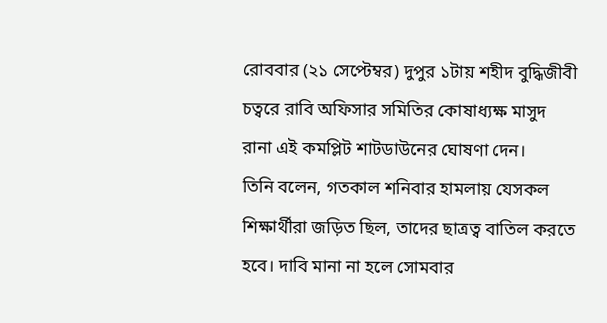রোববার (২১ সেপ্টেম্বর) দুপুর ১টায় শহীদ বুদ্ধিজীবী চত্বরে রাবি অফিসার সমিতির কোষাধ্যক্ষ মাসুদ রানা এই কমপ্লিট শাটডাউনের ঘোষণা দেন।
তিনি বলেন, গতকাল শনিবার হামলায় যেসকল শিক্ষার্থীরা জড়িত ছিল, তাদের ছাত্রত্ব বাতিল করতে হবে। দাবি মানা না হলে সোমবার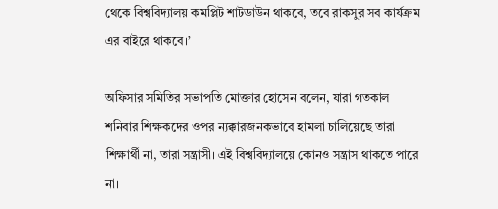থেকে বিশ্ববিদ্যালয় কমপ্লিট শাটডাউন থাকবে, তবে রাকসুর সব কার্যক্রম এর বাইরে থাকবে।’

অফিসার সমিতির সভাপতি মোক্তার হোসেন বলেন, যারা গতকাল শনিবার শিক্ষকদের ওপর ন্যক্কারজনকভাবে হামলা চালিয়েছে তারা শিক্ষার্থী না, তারা সন্ত্রাসী। এই বিশ্ববিদ্যালয়ে কোনও সন্ত্রাস থাকতে পারে না।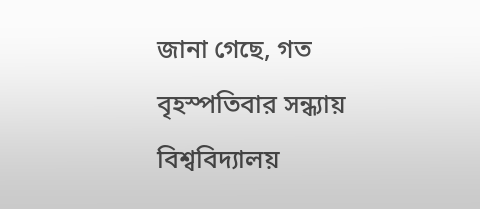জানা গেছে, গত বৃহস্পতিবার সন্ধ্যায় বিশ্ববিদ্যালয়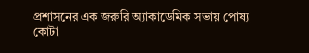প্রশাসনের এক জরুরি অ্যাকাডেমিক সভায় পোষ্য কোটা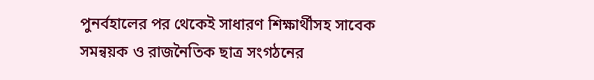পুনর্বহালের পর থেকেই সাধারণ শিক্ষার্থীসহ সাবেক সমন্বয়ক ও রাজনৈতিক ছাত্র সংগঠনের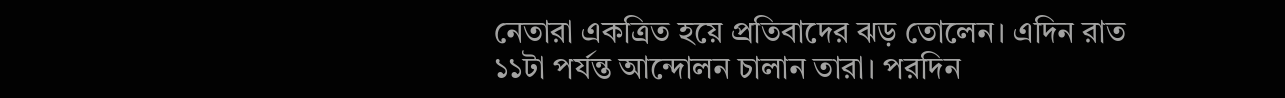নেতারা একত্রিত হয়ে প্রতিবাদের ঝড় তোলেন। এদিন রাত ১১টা পর্যন্ত আন্দোলন চালান তারা। পরদিন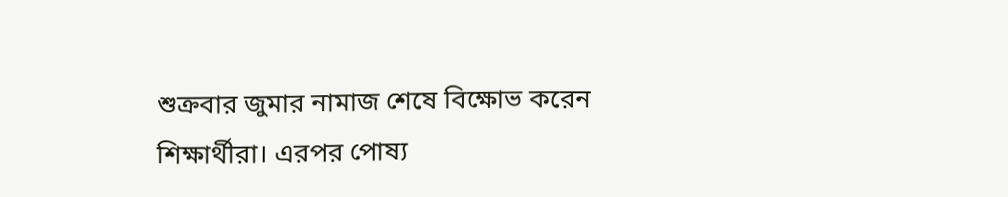শুক্রবার জুমার নামাজ শেষে বিক্ষোভ করেন শিক্ষার্থীরা। এরপর পোষ্য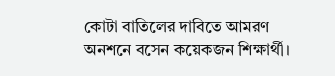কোটা বাতিলের দাবিতে আমরণ অনশনে বসেন কয়েকজন শিক্ষার্থী।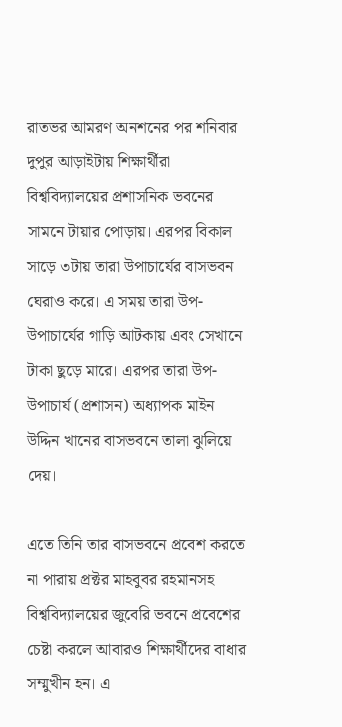রাতভর আমরণ অনশনের পর শনিবার দুপুর আড়াইটায় শিক্ষার্থীরা বিশ্ববিদ্যালয়ের প্রশাসনিক ভবনের সামনে টায়ার পোড়ায়। এরপর বিকাল সাড়ে ৩টায় তারা উপাচার্যের বাসভবন ঘেরাও করে। এ সময় তারা উপ-উপাচার্যের গাড়ি আটকায় এবং সেখানে টাকা ছুড়ে মারে। এরপর তারা উপ-উপাচার্য (প্রশাসন) অধ্যাপক মাইন উদ্দিন খানের বাসভবনে তালা ঝুলিয়ে দেয়।

এতে তিনি তার বাসভবনে প্রবেশ করতে না পারায় প্রক্টর মাহবুবর রহমানসহ বিশ্ববিদ্যালয়ের জুবেরি ভবনে প্রবেশের চেষ্টা করলে আবারও শিক্ষার্থীদের বাধার সম্মুখীন হন। এ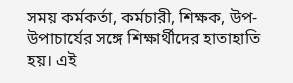সময় কর্মকর্তা, কর্মচারী, শিক্ষক, উপ-উপাচার্যের সঙ্গে শিক্ষার্থীদের হাতাহাতি হয়। এই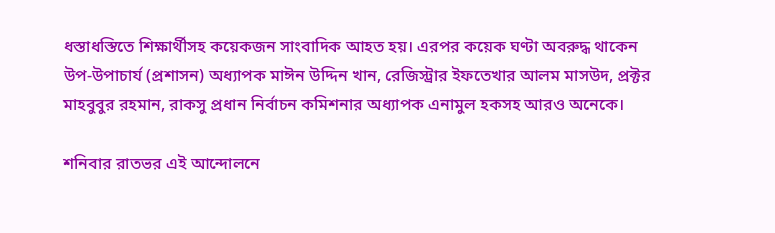ধস্তাধস্তিতে শিক্ষার্থীসহ কয়েকজন সাংবাদিক আহত হয়। এরপর কয়েক ঘণ্টা অবরুদ্ধ থাকেন উপ-উপাচার্য (প্রশাসন) অধ্যাপক মাঈন উদ্দিন খান, রেজিস্ট্রার ইফতেখার আলম মাসউদ, প্রক্টর মাহবুবুর রহমান, রাকসু প্রধান নির্বাচন কমিশনার অধ্যাপক এনামুল হকসহ আরও অনেকে।

শনিবার রাতভর এই আন্দোলনে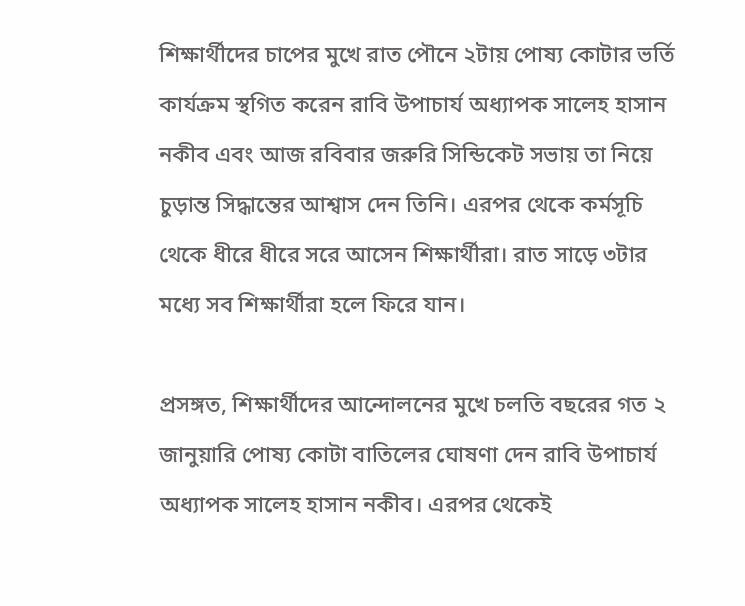শিক্ষার্থীদের চাপের মুখে রাত পৌনে ২টায় পোষ্য কোটার ভর্তি কার্যক্রম স্থগিত করেন রাবি উপাচার্য অধ্যাপক সালেহ হাসান নকীব এবং আজ রবিবার জরুরি সিন্ডিকেট সভায় তা নিয়ে চুড়ান্ত সিদ্ধান্তের আশ্বাস দেন তিনি। এরপর থেকে কর্মসূচি থেকে ধীরে ধীরে সরে আসেন শিক্ষার্থীরা। রাত সাড়ে ৩টার মধ্যে সব শিক্ষার্থীরা হলে ফিরে যান।

প্রসঙ্গত, শিক্ষার্থীদের আন্দোলনের মুখে চলতি বছরের গত ২ জানুয়ারি পোষ্য কোটা বাতিলের ঘোষণা দেন রাবি উপাচার্য অধ্যাপক সালেহ হাসান নকীব। এরপর থেকেই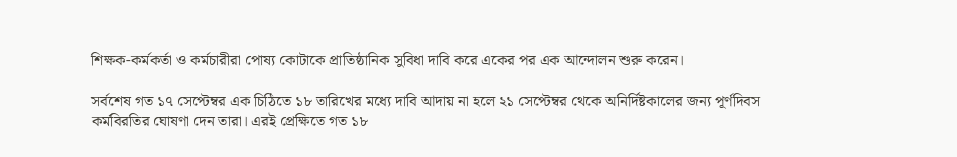শিক্ষক-কর্মকর্তা ও কর্মচারীরা পোষ্য কোটাকে প্রাতিষ্ঠানিক সুবিধা দাবি করে একের পর এক আন্দোলন শুরু করেন।

সর্বশেষ গত ১৭ সেপ্টেম্বর এক চিঠিতে ১৮ তারিখের মধ্যে দাবি আদায় না হলে ২১ সেপ্টেম্বর থেকে অনির্দিষ্টকালের জন্য পূর্ণদিবস কর্মবিরতির ঘোষণা দেন তারা। এরই প্রেক্ষিতে গত ১৮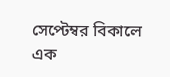সেপ্টেম্বর বিকালে এক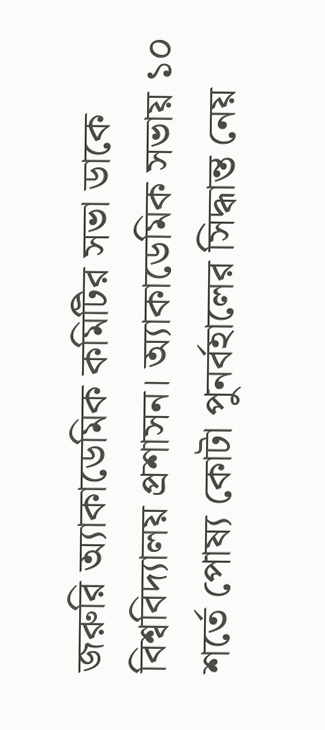জরুরি অ্যাকাডেমিক কমিটির সভা ডাকে বিশ্ববিদ্যালয় প্রশাসন। অ্যাকাডেমিক সভায় ১০ শর্তে পোষ্য কোটা পুনর্বহালের সিদ্ধান্ত নেয়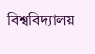বিশ্ববিদ্যালয়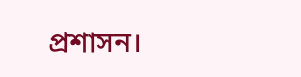প্রশাসন।